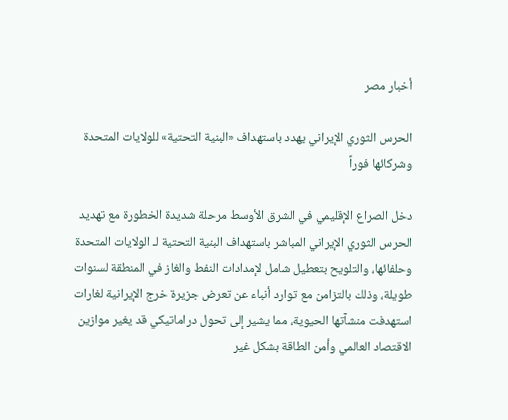أخبار مصر

الحرس الثوري الإيراني يهدد باستهداف «البنية التحتية» للولايات المتحدة وشركائها فوراً

دخل الصراع الإقليمي في الشرق الأوسط مرحلة شديدة الخطورة مع تهديد الحرس الثوري الإيراني المباشر باستهداف البنية التحتية لـ الولايات المتحدة وحلفائها، والتلويح بتعطيل شامل لإمدادات النفط والغاز في المنطقة لسنوات طويلة، وذلك بالتزامن مع توارد أنباء عن تعرض جزيرة خرج الإيرانية لغارات استهدفت منشآتها الحيوية، مما يشير إلى تحول دراماتيكي قد يغير موازين الاقتصاد العالمي وأمن الطاقة بشكل غير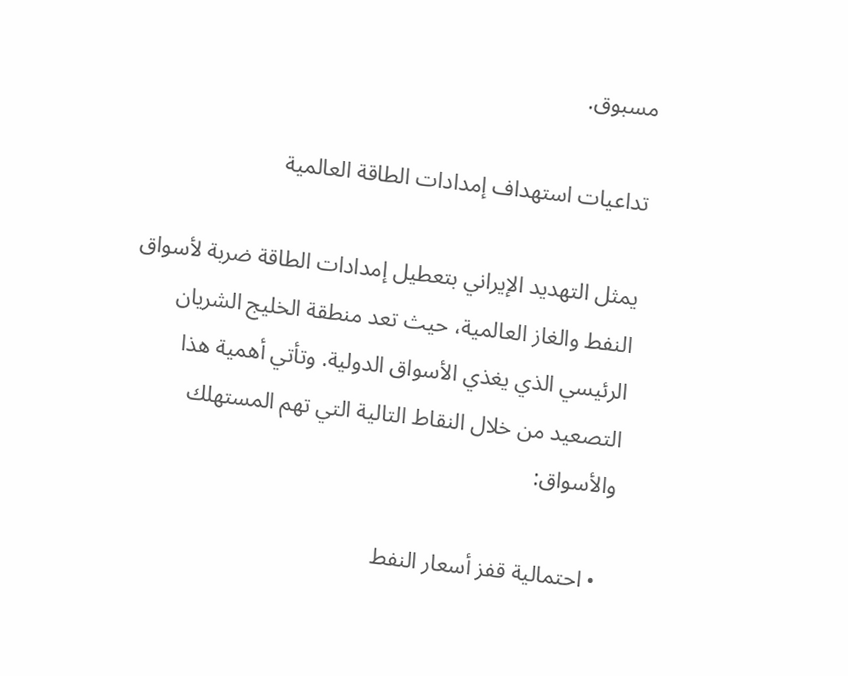مسبوق.

تداعيات استهداف إمدادات الطاقة العالمية

يمثل التهديد الإيراني بتعطيل إمدادات الطاقة ضربة لأسواق النفط والغاز العالمية، حيث تعد منطقة الخليج الشريان الرئيسي الذي يغذي الأسواق الدولية. وتأتي أهمية هذا التصعيد من خلال النقاط التالية التي تهم المستهلك والأسواق:

  • احتمالية قفز أسعار النفط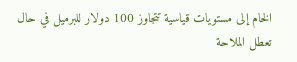الخام إلى مستويات قياسية تتجاوز 100 دولار للبرميل في حال تعطل الملاحة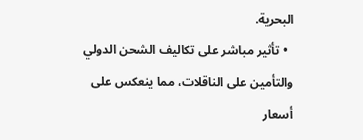البحرية.
  • تأثير مباشر على تكاليف الشحن الدولي والتأمين على الناقلات، مما ينعكس على أسعار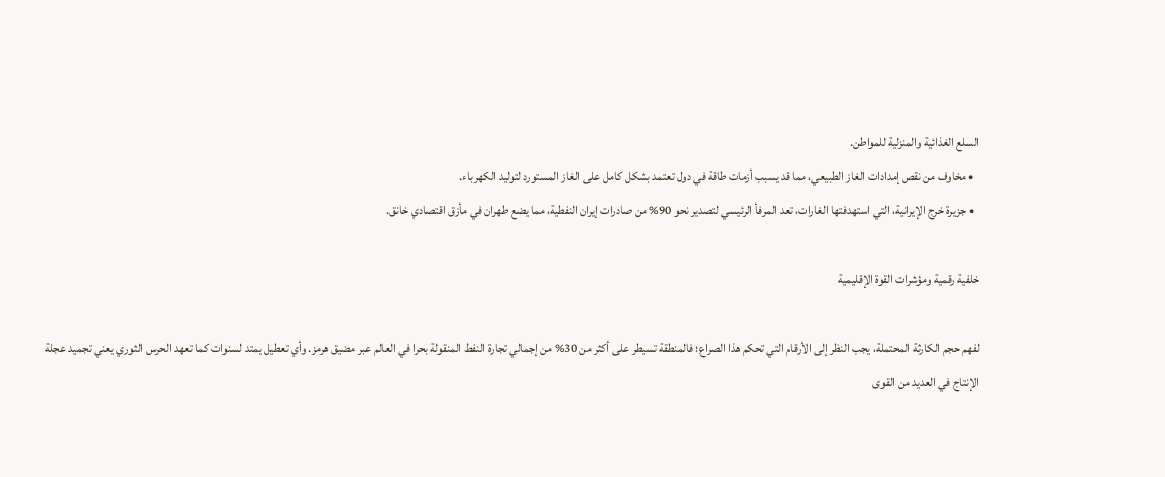السلع الغذائية والمنزلية للمواطن.
  • مخاوف من نقص إمدادات الغاز الطبيعي، مما قد يسبب أزمات طاقة في دول تعتمد بشكل كامل على الغاز المستورد لتوليد الكهرباء.
  • جزيرة خرج الإيرانية، التي استهدفتها الغارات، تعد المرفأ الرئيسي لتصدير نحو 90% من صادرات إيران النفطية، مما يضع طهران في مأزق اقتصادي خانق.

خلفية رقمية ومؤشرات القوة الإقليمية

لفهم حجم الكارثة المحتملة، يجب النظر إلى الأرقام التي تحكم هذا الصراع؛ فالمنطقة تسيطر على أكثر من 30% من إجمالي تجارة النفط المنقولة بحرا في العالم عبر مضيق هرمز. وأي تعطيل يمتد لسنوات كما تعهد الحرس الثوري يعني تجميد عجلة الإنتاج في العديد من القوى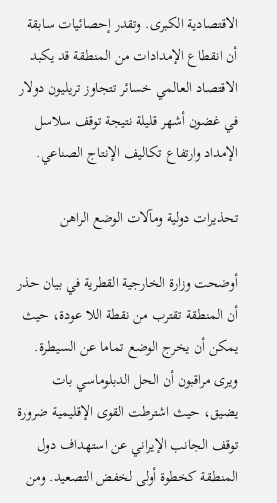الاقتصادية الكبرى. وتقدر إحصائيات سابقة أن انقطاع الإمدادات من المنطقة قد يكبد الاقتصاد العالمي خسائر تتجاوز تريليون دولار في غضون أشهر قليلة نتيجة توقف سلاسل الإمداد وارتفاع تكاليف الإنتاج الصناعي.

تحذيرات دولية ومآلات الوضع الراهن

أوضحت وزارة الخارجية القطرية في بيان حذر أن المنطقة تقترب من نقطة اللا عودة، حيث يمكن أن يخرج الوضع تماما عن السيطرة. ويرى مراقبون أن الحل الدبلوماسي بات يضيق، حيث اشترطت القوى الإقليمية ضرورة توقف الجانب الإيراني عن استهداف دول المنطقة كخطوة أولى لخفض التصعيد. ومن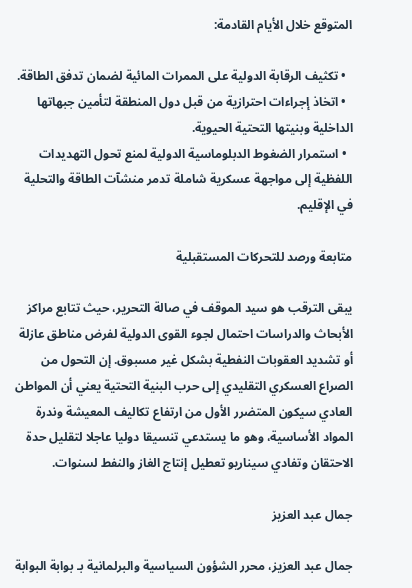المتوقع خلال الأيام القادمة:

  • تكثيف الرقابة الدولية على الممرات المائية لضمان تدفق الطاقة.
  • اتخاذ إجراءات احترازية من قبل دول المنطقة لتأمين جبهاتها الداخلية وبنيتها التحتية الحيوية.
  • استمرار الضغوط الدبلوماسية الدولية لمنع تحول التهديدات اللفظية إلى مواجهة عسكرية شاملة تدمر منشآت الطاقة والتحلية في الإقليم.

متابعة ورصد للتحركات المستقبلية

يبقى الترقب هو سيد الموقف في صالة التحرير، حيث تتابع مراكز الأبحاث والدراسات احتمال لجوء القوى الدولية لفرض مناطق عازلة أو تشديد العقوبات النفطية بشكل غير مسبوق. إن التحول من الصراع العسكري التقليدي إلى حرب البنية التحتية يعني أن المواطن العادي سيكون المتضرر الأول من ارتفاع تكاليف المعيشة وندرة المواد الأساسية، وهو ما يستدعي تنسيقا دوليا عاجلا لتقليل حدة الاحتقان وتفادي سيناريو تعطيل إنتاج الغاز والنفط لسنوات.

جمال عبد العزيز

جمال عبد العزيز، محرر الشؤون السياسية والبرلمانية بـ بوابة البوابة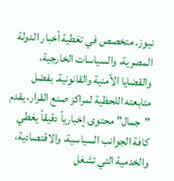نيوز. متخصص في تغطية أخبار الدولة المصرية، والسياسات الخارجية، والقضايا الأمنية والقانونية. بفضل متابعته اللحظية لمراكز صنع القرار، يقدم "جمال" محتوى إخبارياً دقيقاً يغطي كافة الجوانب السياسية، والاقتصادية، والخدمية التي تشغل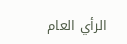الرأي العام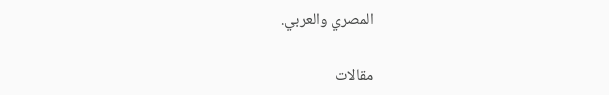المصري والعربي.

مقالات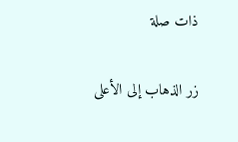ذات صلة

زر الذهاب إلى الأعلى